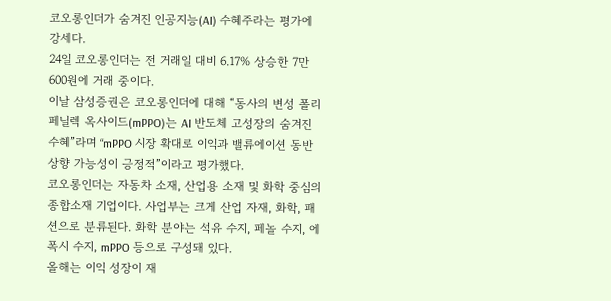코오롱인더가 숨겨진 인공지능(AI) 수혜주라는 평가에 강세다.
24일 코오롱인더는 전 거래일 대비 6.17% 상승한 7만600원에 거래 중이다.
이날 삼성증권은 코오롱인더에 대해 “동사의 변성 폴리페닐렉 옥사이드(mPPO)는 AI 반도체 고성장의 숨겨진 수혜”라며 “mPPO 시장 확대로 이익과 밸류에이션 동반 상향 가능성이 긍정적”이라고 평가했다.
코오롱인더는 자동차 소재, 산업용 소재 및 화학 중심의 종합소재 기업이다. 사업부는 크게 산업 자재, 화학, 패션으로 분류된다. 화학 분야는 석유 수지, 페놀 수지, 에폭시 수지, mPPO 등으로 구성돼 있다.
올해는 이익 성장이 재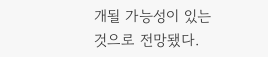개될 가능성이 있는 것으로 전망됐다.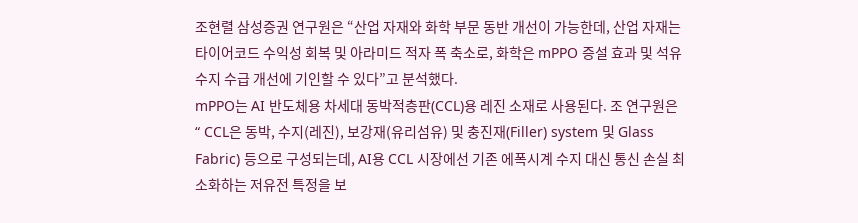조현렬 삼성증권 연구원은 “산업 자재와 화학 부문 동반 개선이 가능한데, 산업 자재는 타이어코드 수익성 회복 및 아라미드 적자 폭 축소로, 화학은 mPPO 증설 효과 및 석유 수지 수급 개선에 기인할 수 있다”고 분석했다.
mPPO는 AI 반도체용 차세대 동박적층판(CCL)용 레진 소재로 사용된다. 조 연구원은 “ CCL은 동박, 수지(레진), 보강재(유리섬유) 및 충진재(Filler) system 및 Glass Fabric) 등으로 구성되는데, AI용 CCL 시장에선 기존 에폭시계 수지 대신 통신 손실 최소화하는 저유전 특정을 보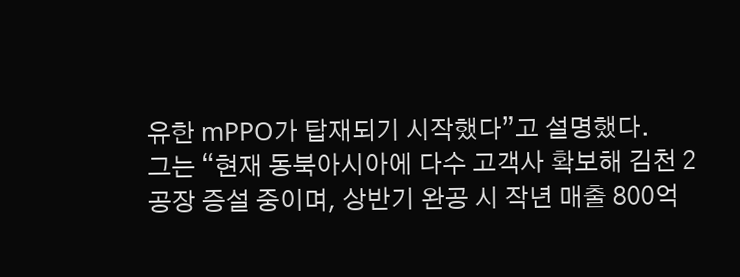유한 mPPO가 탑재되기 시작했다”고 설명했다.
그는 “현재 동북아시아에 다수 고객사 확보해 김천 2공장 증설 중이며, 상반기 완공 시 작년 매출 800억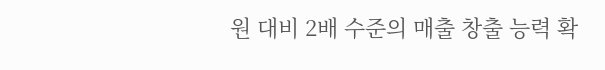원 대비 2배 수준의 매출 창출 능력 확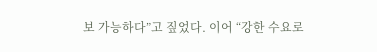보 가능하다”고 짚었다. 이어 “강한 수요로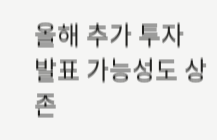올해 추가 투자 발표 가능성도 상존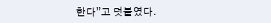한다”고 덧붙였다.